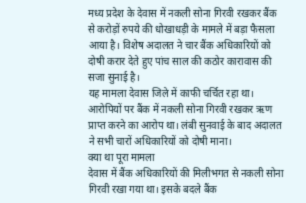मध्य प्रदेश के देवास में नकली सोना गिरवी रखकर बैंक से करोड़ों रुपये की धोखाधड़ी के मामले में बड़ा फैसला आया है। विशेष अदालत ने चार बैंक अधिकारियों को दोषी करार देते हुए पांच साल की कठोर कारावास की सजा सुनाई है।
यह मामला देवास जिले में काफी चर्चित रहा था। आरोपियों पर बैंक में नकली सोना गिरवी रखकर ऋण प्राप्त करने का आरोप था। लंबी सुनवाई के बाद अदालत ने सभी चारों अधिकारियों को दोषी माना।
क्या था पूरा मामला
देवास में बैंक अधिकारियों की मिलीभगत से नकली सोना गिरवी रखा गया था। इसके बदले बैंक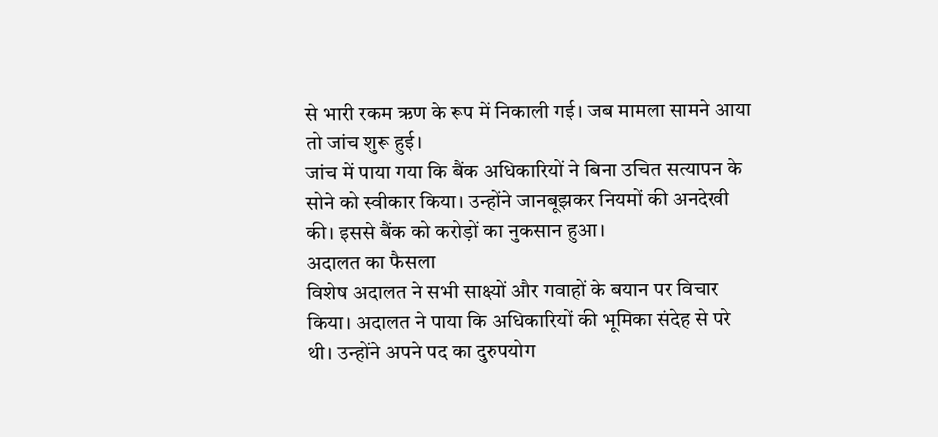से भारी रकम ऋण के रूप में निकाली गई। जब मामला सामने आया तो जांच शुरू हुई।
जांच में पाया गया कि बैंक अधिकारियों ने बिना उचित सत्यापन के सोने को स्वीकार किया। उन्होंने जानबूझकर नियमों की अनदेखी की। इससे बैंक को करोड़ों का नुकसान हुआ।
अदालत का फैसला
विशेष अदालत ने सभी साक्ष्यों और गवाहों के बयान पर विचार किया। अदालत ने पाया कि अधिकारियों की भूमिका संदेह से परे थी। उन्होंने अपने पद का दुरुपयोग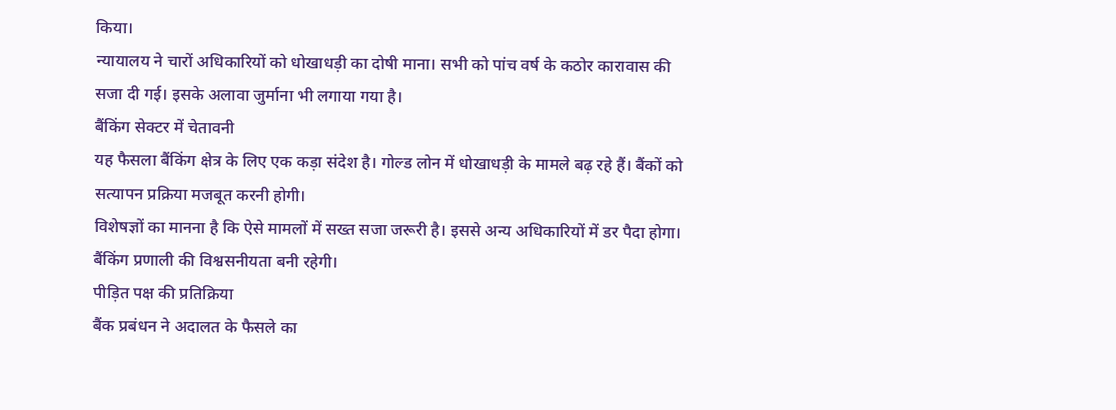किया।
न्यायालय ने चारों अधिकारियों को धोखाधड़ी का दोषी माना। सभी को पांच वर्ष के कठोर कारावास की सजा दी गई। इसके अलावा जुर्माना भी लगाया गया है।
बैंकिंग सेक्टर में चेतावनी
यह फैसला बैंकिंग क्षेत्र के लिए एक कड़ा संदेश है। गोल्ड लोन में धोखाधड़ी के मामले बढ़ रहे हैं। बैंकों को सत्यापन प्रक्रिया मजबूत करनी होगी।
विशेषज्ञों का मानना है कि ऐसे मामलों में सख्त सजा जरूरी है। इससे अन्य अधिकारियों में डर पैदा होगा। बैंकिंग प्रणाली की विश्वसनीयता बनी रहेगी।
पीड़ित पक्ष की प्रतिक्रिया
बैंक प्रबंधन ने अदालत के फैसले का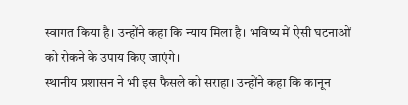स्वागत किया है। उन्होंने कहा कि न्याय मिला है। भविष्य में ऐसी घटनाओं को रोकने के उपाय किए जाएंगे।
स्थानीय प्रशासन ने भी इस फैसले को सराहा। उन्होंने कहा कि कानून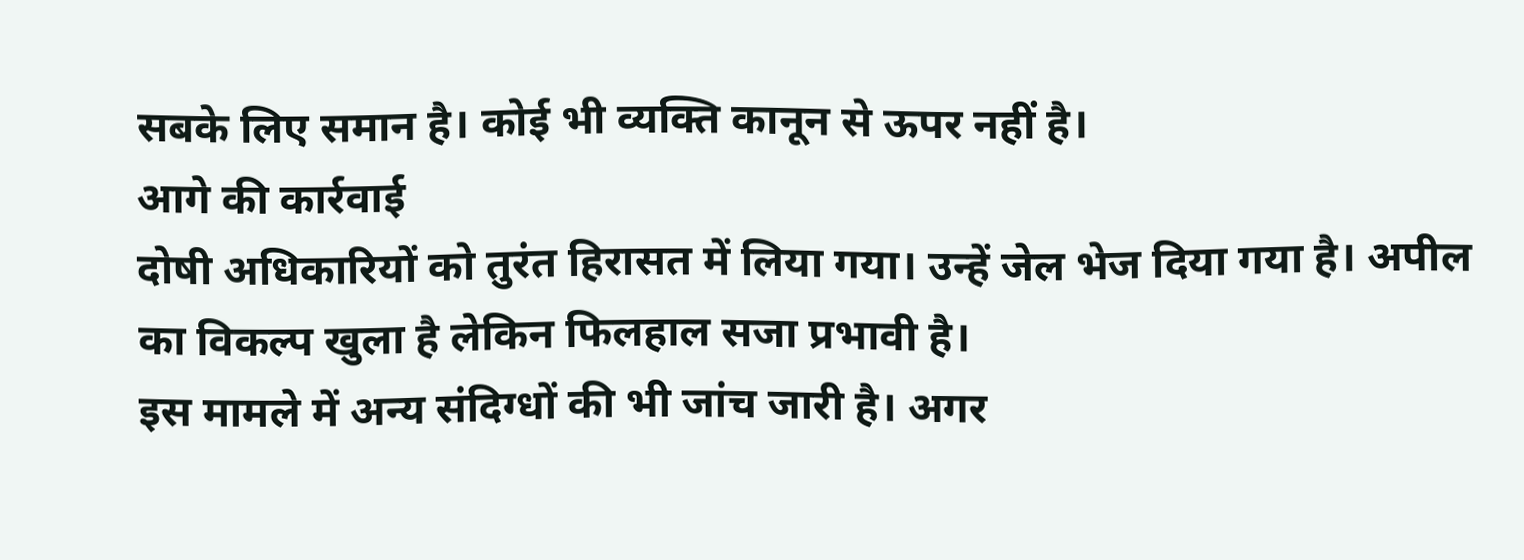सबके लिए समान है। कोई भी व्यक्ति कानून से ऊपर नहीं है।
आगे की कार्रवाई
दोषी अधिकारियों को तुरंत हिरासत में लिया गया। उन्हें जेल भेज दिया गया है। अपील का विकल्प खुला है लेकिन फिलहाल सजा प्रभावी है।
इस मामले में अन्य संदिग्धों की भी जांच जारी है। अगर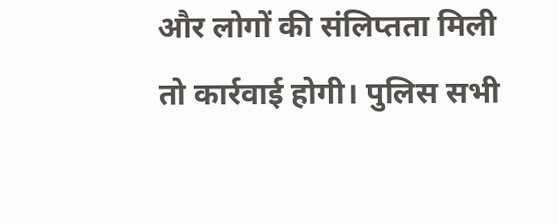और लोगों की संलिप्तता मिली तो कार्रवाई होगी। पुलिस सभी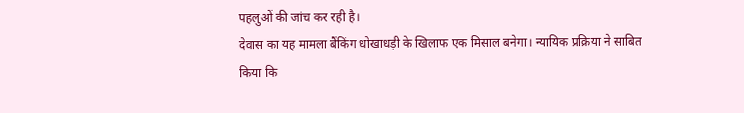पहलुओं की जांच कर रही है।
देवास का यह मामला बैंकिंग धोखाधड़ी के खिलाफ एक मिसाल बनेगा। न्यायिक प्रक्रिया ने साबित किया कि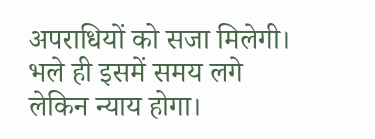अपराधियों को सजा मिलेगी। भले ही इसमें समय लगे लेकिन न्याय होगा।